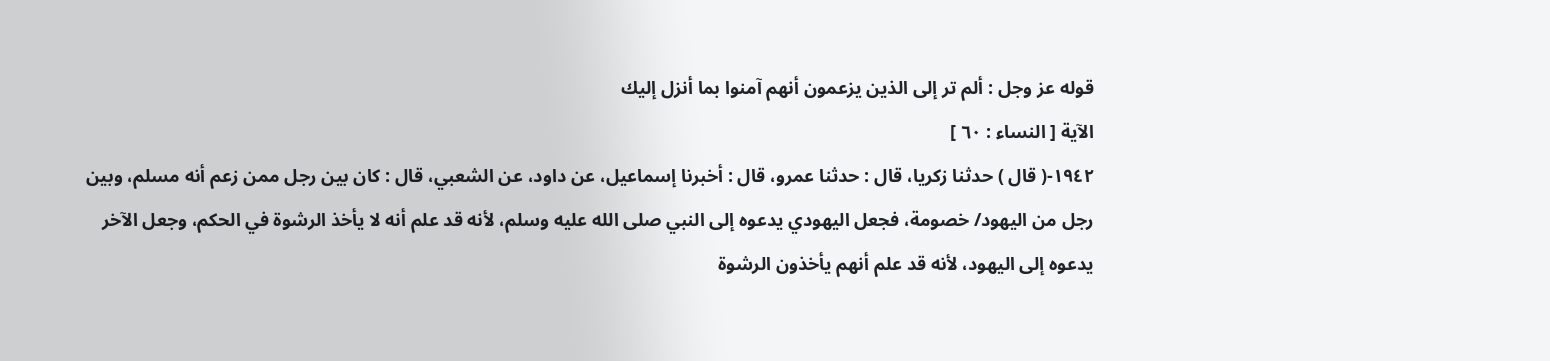قوله عز وجل : ألم تر إلى الذين يزعمون أنهم آمنوا بما أنزل إليك
الآية [ النساء : ٦٠ ]
١٩٤٢-( قال ) حدثنا زكريا، قال : حدثنا عمرو، قال : أخبرنا إسماعيل، عن داود، عن الشعبي، قال : كان بين رجل ممن زعم أنه مسلم، وبين رجل من اليهود/ خصومة، فجعل اليهودي يدعوه إلى النبي صلى الله عليه وسلم، لأنه قد علم أنه لا يأخذ الرشوة في الحكم، وجعل الآخر يدعوه إلى اليهود، لأنه قد علم أنهم يأخذون الرشوة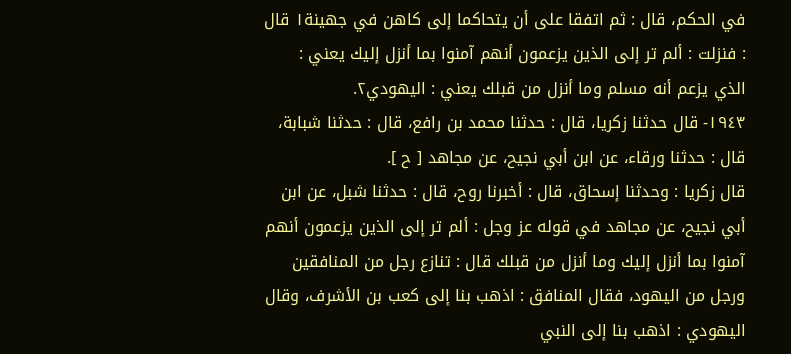في الحكم، قال : ثم اتفقا على أن يتحاكما إلى كاهن في جهينة١ قال : فنزلت : ألم تر إلى الذين يزعمون أنهم آمنوا بما أنزل إليك يعني : الذي يزعم أنه مسلم وما أنزل من قبلك يعني : اليهودي٢.
١٩٤٣- قال حدثنا زكريا، قال : حدثنا محمد بن رافع، قال : حدثنا شبابة، قال : حدثنا ورقاء، عن ابن أبي نجيح، عن مجاهد [ ح ].
قال زكريا : وحدثنا إسحاق، قال : أخبرنا روح، قال : حدثنا شبل، عن ابن أبي نجيح، عن مجاهد في قوله عز وجل : ألم تر إلى الذين يزعمون أنهم آمنوا بما أنزل إليك وما أنزل من قبلك قال : تنازع رجل من المنافقين ورجل من اليهود، فقال المنافق : اذهب بنا إلى كعب بن الأشرف، وقال اليهودي : اذهب بنا إلى النبي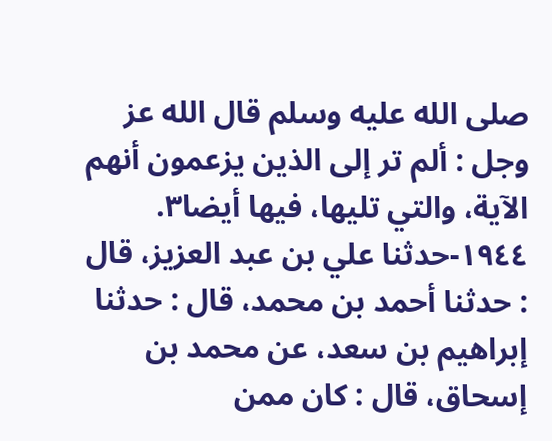صلى الله عليه وسلم قال الله عز وجل : ألم تر إلى الذين يزعمون أنهم الآية، والتي تليها، فيها أيضا٣.
١٩٤٤-حدثنا علي بن عبد العزيز، قال : حدثنا أحمد بن محمد، قال : حدثنا إبراهيم بن سعد، عن محمد بن إسحاق، قال : كان ممن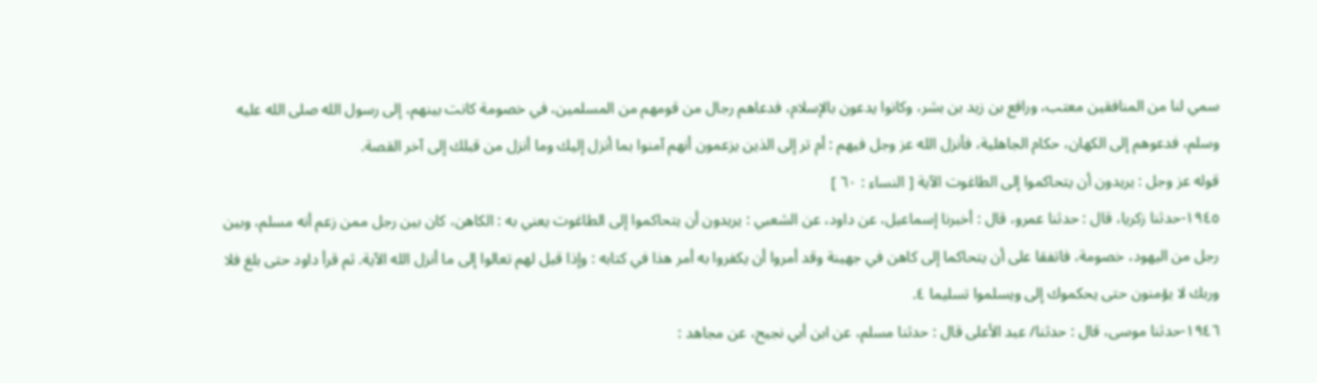سمي لنا من المنافقين معتب، ورافع بن زيد بن بشر، وكانوا يدعون بالإسلام، فدعاهم رجال من قومهم من المسلمين، في خصومة كانت بينهم، إلى رسول الله صلى الله عليه وسلم، فدعوهم إلى الكهان، حكام الجاهلية، فأنزل الله عز وجل فيهم : أم تر إلى الذين يزعمون أنهم آمنوا بما أنزل إليك وما أنزل من قبلك إلى آخر القصة.
قوله عز وجل : يريدون أن يتحاكموا إلى الطاغوت الآية [ النساء : ٦٠ ]
١٩٤٥-حدثنا زكريا، قال : حدثنا عمرو، قال : أخبرنا إسماعيل، عن داود، عن الشعبي : يريدون أن يتحاكموا إلى الطاغوت يعني به : الكاهن، كان بين رجل ممن زعم أنه مسلم، وبين رجل من اليهود، خصومة، فاتفقا على أن يتحاكما إلى كاهن في جهينة وقد أمروا أن يكفروا به أمر هذا في كتابه : وإذا قيل لهم تعالوا إلى ما أنزل الله الآية. ثم قرأ داود حتى بلغ فلا وربك لا يؤمنون حتى يحكموك إلى ويسلموا تسليما ٤.
١٩٤٦-حدثنا موسى، قال : حدثنا/ عبد الأعلى قال : حدثنا مسلم، عن ابن أبي نجيح، عن مجاهد :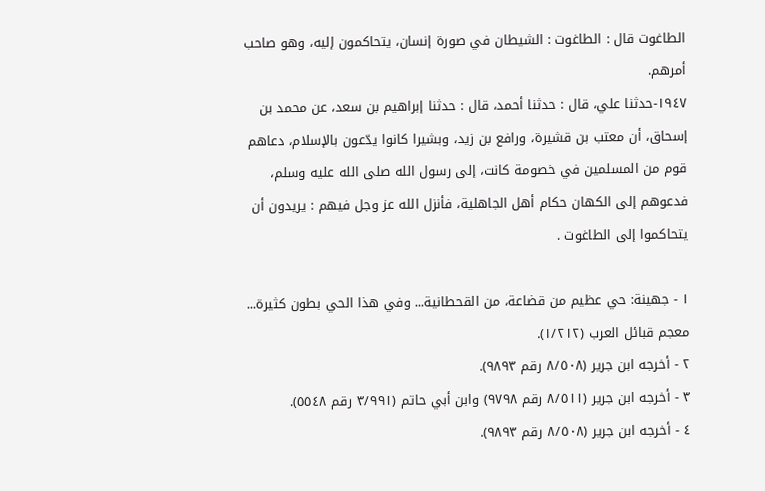الطاغوت قال : الطاغوت : الشيطان في صورة إنسان، يتحاكمون إليه، وهو صاحب أمرهم.
١٩٤٧-حدثنا علي، قال : حدثنا أحمد، قال : حدثنا إبراهيم بن سعد، عن محمد بن إسحاق، أن معتب بن قشيرة، ورافع بن زيد، وبشيرا كانوا يدّعون بالإسلام، دعاهم قوم من المسلمين في خصومة كانت، إلى رسول الله صلى الله عليه وسلم، فدعوهم إلى الكهان حكام أهل الجاهلية، فأنزل الله عز وجل فيهم : يريدون أن يتحاكموا إلى الطاغوت .

١ - جهينة: حي عظيم من قضاعة، من القحطانية... وفي هذا الحي بطون كثيرة... معجم قبائل العرب (١/٢١٢).
٢ - أخرجه ابن جرير (٨/٥٠٨ رقم ٩٨٩٣).
٣ - أخرجه ابن جرير (٨/٥١١ رقم ٩٧٩٨) وابن أبي حاتم (٣/٩٩١ رقم ٥٥٤٨).
٤ - أخرجه ابن جرير (٨/٥٠٨ رقم ٩٨٩٣).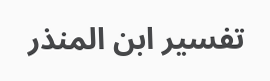تفسير ابن المنذر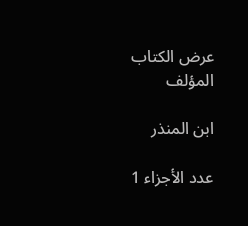عرض الكتاب
المؤلف

ابن المنذر

عدد الأجزاء 1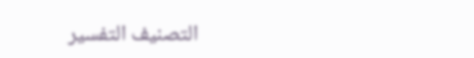التصنيف التفسير